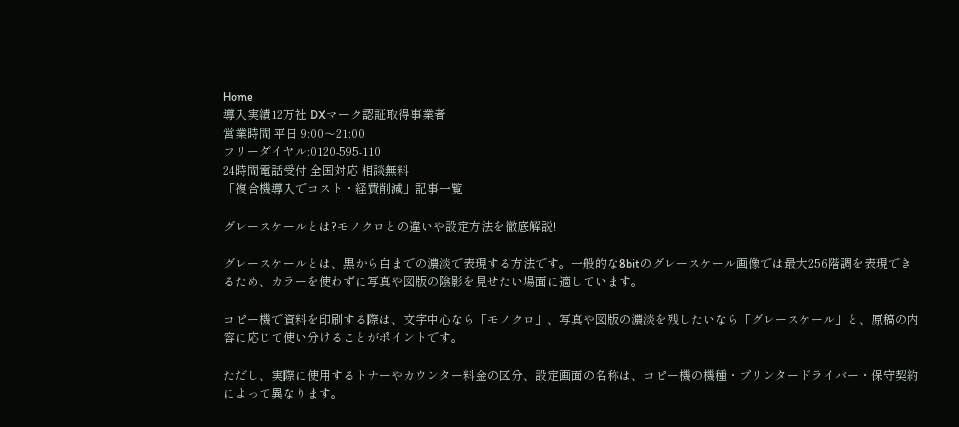Home
導入実績12万社 DXマーク認証取得事業者
営業時間 平日 9:00〜21:00
フリーダイヤル:0120-595-110
24時間電話受付 全国対応 相談無料
「複合機導入でコスト・経費削減」記事一覧

グレースケールとは?モノクロとの違いや設定方法を徹底解説!

グレースケールとは、黒から白までの濃淡で表現する方法です。一般的な8bitのグレースケール画像では最大256階調を表現できるため、カラーを使わずに写真や図版の陰影を見せたい場面に適しています。

コピー機で資料を印刷する際は、文字中心なら「モノクロ」、写真や図版の濃淡を残したいなら「グレースケール」と、原稿の内容に応じて使い分けることがポイントです。

ただし、実際に使用するトナーやカウンター料金の区分、設定画面の名称は、コピー機の機種・プリンタードライバー・保守契約によって異なります。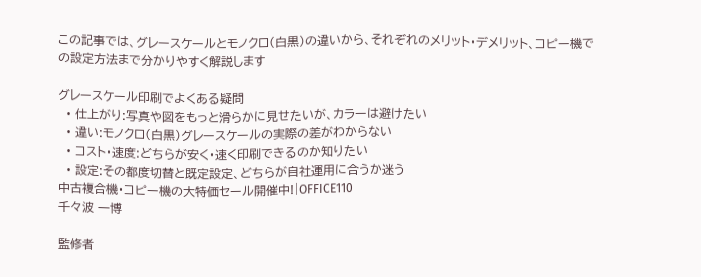この記事では、グレースケールとモノクロ(白黒)の違いから、それぞれのメリット・デメリット、コピー機での設定方法まで分かりやすく解説します

グレースケール印刷でよくある疑問
  • 仕上がり:写真や図をもっと滑らかに見せたいが、カラーは避けたい
  • 違い:モノクロ(白黒)グレースケールの実際の差がわからない
  • コスト・速度:どちらが安く・速く印刷できるのか知りたい
  • 設定:その都度切替と既定設定、どちらが自社運用に合うか迷う
中古複合機・コピー機の大特価セール開催中!|OFFICE110
千々波 一博

監修者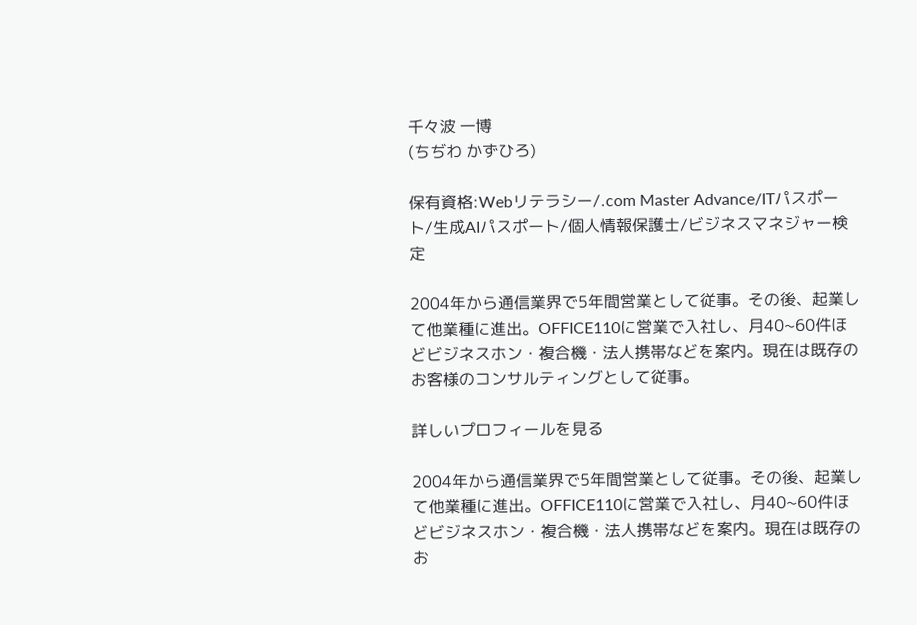千々波 一博
(ちぢわ かずひろ)

保有資格:Webリテラシー/.com Master Advance/ITパスポート/生成AIパスポート/個人情報保護士/ビジネスマネジャー検定

2004年から通信業界で5年間営業として従事。その後、起業して他業種に進出。OFFICE110に営業で入社し、月40~60件ほどビジネスホン・複合機・法人携帯などを案内。現在は既存のお客様のコンサルティングとして従事。

詳しいプロフィールを見る

2004年から通信業界で5年間営業として従事。その後、起業して他業種に進出。OFFICE110に営業で入社し、月40~60件ほどビジネスホン・複合機・法人携帯などを案内。現在は既存のお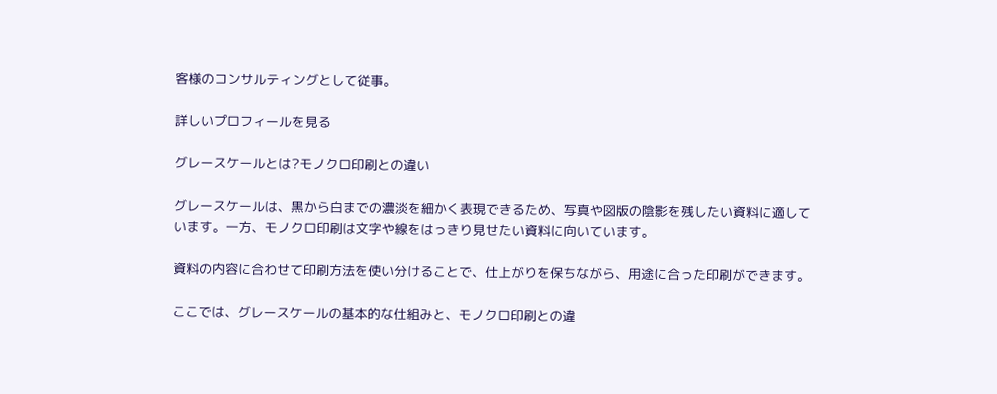客様のコンサルティングとして従事。

詳しいプロフィールを見る

グレースケールとは?モノクロ印刷との違い

グレースケールは、黒から白までの濃淡を細かく表現できるため、写真や図版の陰影を残したい資料に適しています。一方、モノクロ印刷は文字や線をはっきり見せたい資料に向いています。

資料の内容に合わせて印刷方法を使い分けることで、仕上がりを保ちながら、用途に合った印刷ができます。

ここでは、グレースケールの基本的な仕組みと、モノクロ印刷との違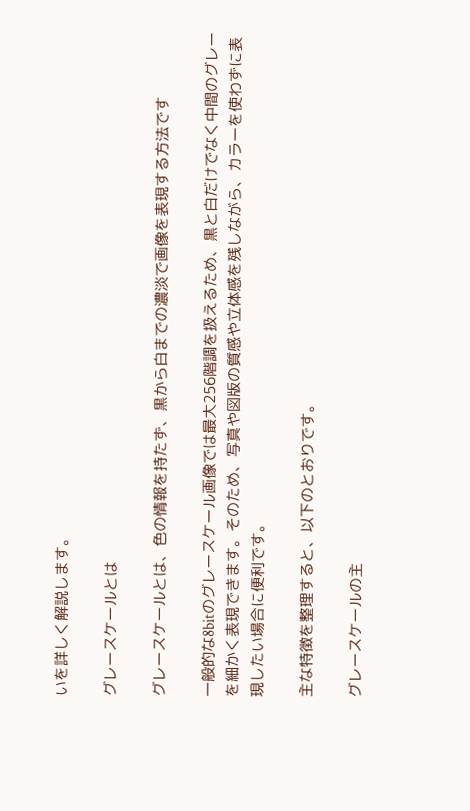いを詳しく解説します。

グレースケールとは

グレースケールとは、色の情報を持たず、黒から白までの濃淡で画像を表現する方法です

一般的な8bitのグレースケール画像では最大256階調を扱えるため、黒と白だけでなく中間のグレーを細かく表現できます。そのため、写真や図版の質感や立体感を残しながら、カラーを使わずに表現したい場合に便利です。

主な特徴を整理すると、以下のとおりです。

グレースケールの主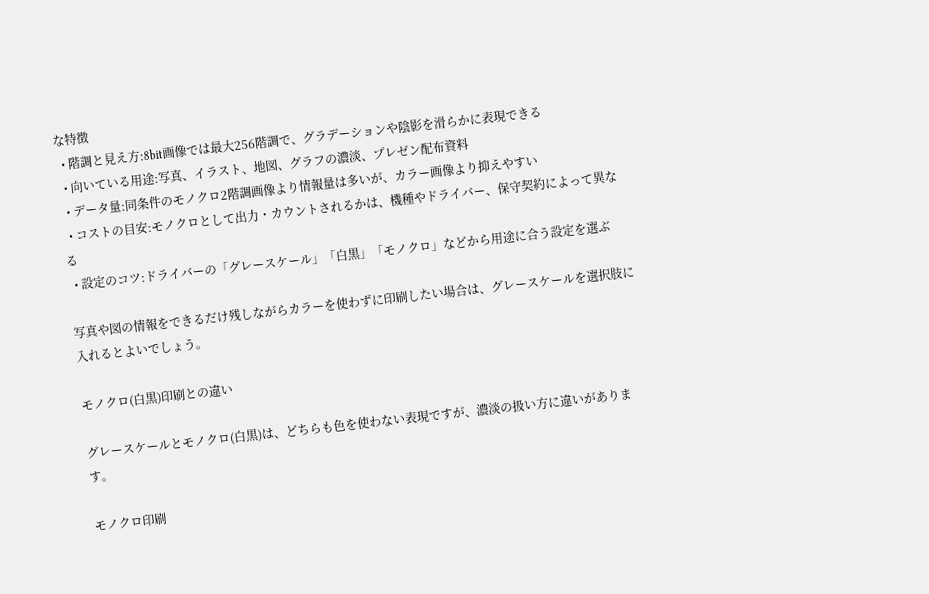な特徴
  • 階調と見え方:8bit画像では最大256階調で、グラデーションや陰影を滑らかに表現できる
  • 向いている用途:写真、イラスト、地図、グラフの濃淡、プレゼン配布資料
  • データ量:同条件のモノクロ2階調画像より情報量は多いが、カラー画像より抑えやすい
  • コストの目安:モノクロとして出力・カウントされるかは、機種やドライバー、保守契約によって異なる
  • 設定のコツ:ドライバーの「グレースケール」「白黒」「モノクロ」などから用途に合う設定を選ぶ

写真や図の情報をできるだけ残しながらカラーを使わずに印刷したい場合は、グレースケールを選択肢に入れるとよいでしょう。

モノクロ(白黒)印刷との違い

グレースケールとモノクロ(白黒)は、どちらも色を使わない表現ですが、濃淡の扱い方に違いがあります。

モノクロ印刷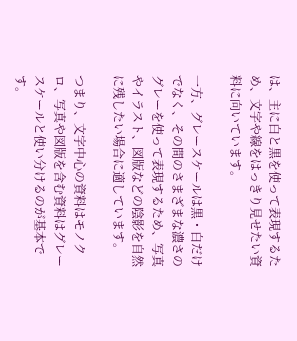は、主に白と黒を使って表現するため、文字や線をはっきり見せたい資料に向いています。

一方、グレースケールは黒・白だけでなく、その間のさまざまな濃さのグレーを使って表現するため、写真やイラスト、図版などの陰影を自然に残したい場合に適しています。

つまり、文字中心の資料はモノクロ、写真や図版を含む資料はグレースケールと使い分けるのが基本です。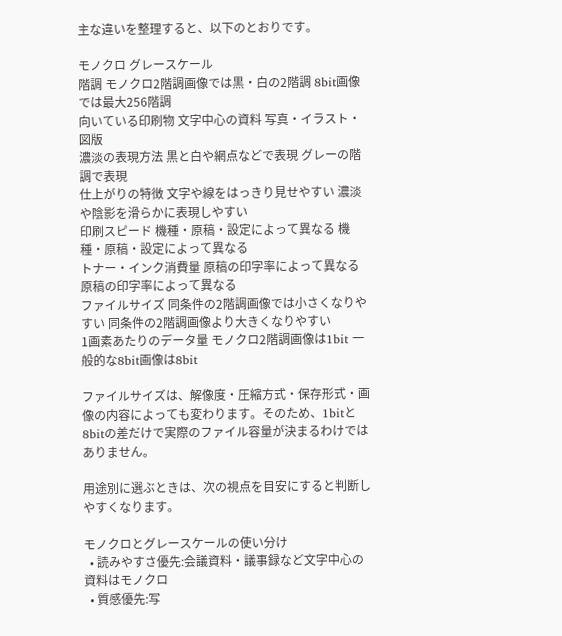主な違いを整理すると、以下のとおりです。

モノクロ グレースケール
階調 モノクロ2階調画像では黒・白の2階調 8bit画像では最大256階調
向いている印刷物 文字中心の資料 写真・イラスト・図版
濃淡の表現方法 黒と白や網点などで表現 グレーの階調で表現
仕上がりの特徴 文字や線をはっきり見せやすい 濃淡や陰影を滑らかに表現しやすい
印刷スピード 機種・原稿・設定によって異なる 機種・原稿・設定によって異なる
トナー・インク消費量 原稿の印字率によって異なる 原稿の印字率によって異なる
ファイルサイズ 同条件の2階調画像では小さくなりやすい 同条件の2階調画像より大きくなりやすい
1画素あたりのデータ量 モノクロ2階調画像は1bit 一般的な8bit画像は8bit

ファイルサイズは、解像度・圧縮方式・保存形式・画像の内容によっても変わります。そのため、1bitと8bitの差だけで実際のファイル容量が決まるわけではありません。

用途別に選ぶときは、次の視点を目安にすると判断しやすくなります。

モノクロとグレースケールの使い分け
  • 読みやすさ優先:会議資料・議事録など文字中心の資料はモノクロ
  • 質感優先:写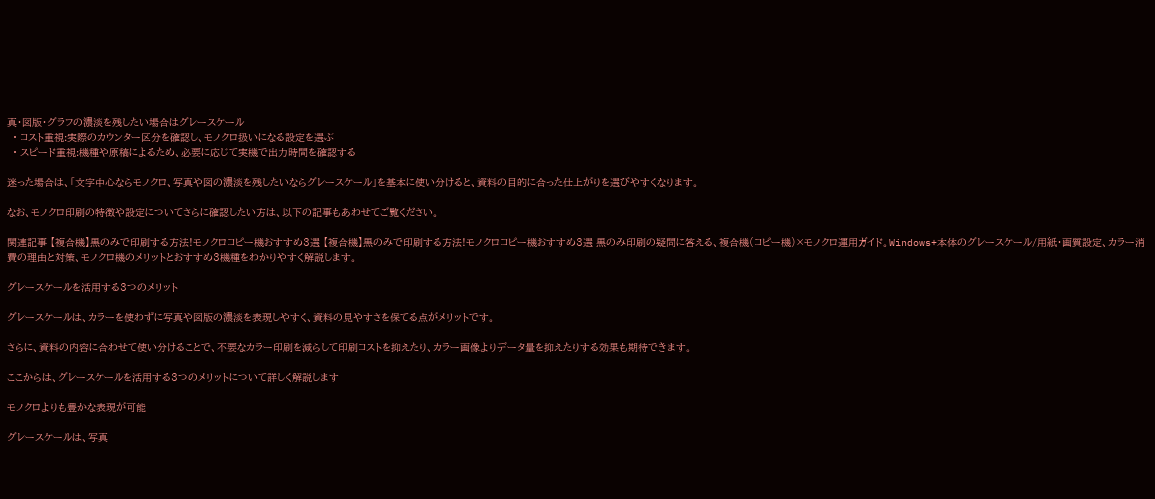真・図版・グラフの濃淡を残したい場合はグレースケール
  • コスト重視:実際のカウンター区分を確認し、モノクロ扱いになる設定を選ぶ
  • スピード重視:機種や原稿によるため、必要に応じて実機で出力時間を確認する

迷った場合は、「文字中心ならモノクロ、写真や図の濃淡を残したいならグレースケール」を基本に使い分けると、資料の目的に合った仕上がりを選びやすくなります。

なお、モノクロ印刷の特徴や設定についてさらに確認したい方は、以下の記事もあわせてご覧ください。

関連記事 【複合機】黒のみで印刷する方法!モノクロコピー機おすすめ3選 【複合機】黒のみで印刷する方法!モノクロコピー機おすすめ3選 黒のみ印刷の疑問に答える、複合機(コピー機)×モノクロ運用ガイド。Windows+本体のグレースケール/用紙・画質設定、カラー消費の理由と対策、モノクロ機のメリットとおすすめ3機種をわかりやすく解説します。

グレースケールを活用する3つのメリット

グレースケールは、カラーを使わずに写真や図版の濃淡を表現しやすく、資料の見やすさを保てる点がメリットです。

さらに、資料の内容に合わせて使い分けることで、不要なカラー印刷を減らして印刷コストを抑えたり、カラー画像よりデータ量を抑えたりする効果も期待できます。

ここからは、グレースケールを活用する3つのメリットについて詳しく解説します

モノクロよりも豊かな表現が可能

グレースケールは、写真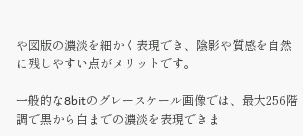や図版の濃淡を細かく表現でき、陰影や質感を自然に残しやすい点がメリットです。

一般的な8bitのグレースケール画像では、最大256階調で黒から白までの濃淡を表現できま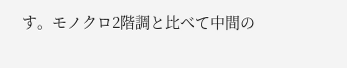す。モノクロ2階調と比べて中間の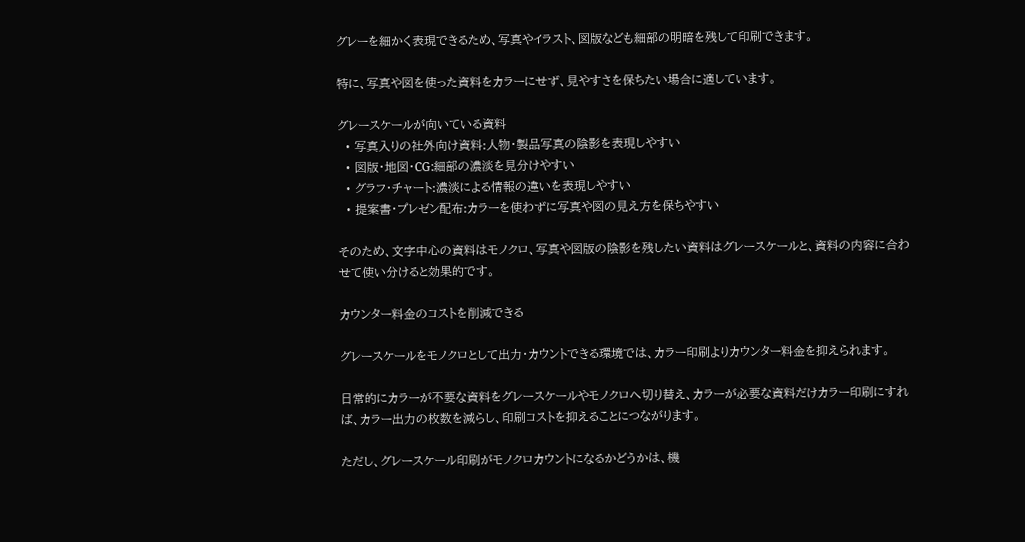グレーを細かく表現できるため、写真やイラスト、図版なども細部の明暗を残して印刷できます。

特に、写真や図を使った資料をカラーにせず、見やすさを保ちたい場合に適しています。

グレースケールが向いている資料
  • 写真入りの社外向け資料:人物・製品写真の陰影を表現しやすい
  • 図版・地図・CG:細部の濃淡を見分けやすい
  • グラフ・チャート:濃淡による情報の違いを表現しやすい
  • 提案書・プレゼン配布:カラーを使わずに写真や図の見え方を保ちやすい

そのため、文字中心の資料はモノクロ、写真や図版の陰影を残したい資料はグレースケールと、資料の内容に合わせて使い分けると効果的です。

カウンター料金のコストを削減できる

グレースケールをモノクロとして出力・カウントできる環境では、カラー印刷よりカウンター料金を抑えられます。

日常的にカラーが不要な資料をグレースケールやモノクロへ切り替え、カラーが必要な資料だけカラー印刷にすれば、カラー出力の枚数を減らし、印刷コストを抑えることにつながります。

ただし、グレースケール印刷がモノクロカウントになるかどうかは、機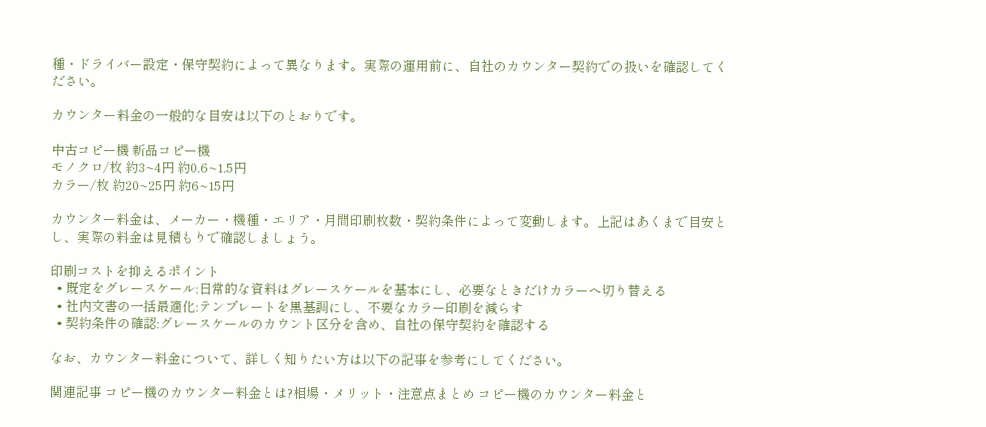種・ドライバー設定・保守契約によって異なります。実際の運用前に、自社のカウンター契約での扱いを確認してください。

カウンター料金の一般的な目安は以下のとおりです。

中古コピー機 新品コピー機
モノクロ/枚 約3~4円 約0.6~1.5円
カラー/枚 約20~25円 約6~15円

カウンター料金は、メーカー・機種・エリア・月間印刷枚数・契約条件によって変動します。上記はあくまで目安とし、実際の料金は見積もりで確認しましょう。

印刷コストを抑えるポイント
  • 既定をグレースケール:日常的な資料はグレースケールを基本にし、必要なときだけカラーへ切り替える
  • 社内文書の一括最適化:テンプレートを黒基調にし、不要なカラー印刷を減らす
  • 契約条件の確認:グレースケールのカウント区分を含め、自社の保守契約を確認する

なお、カウンター料金について、詳しく知りたい方は以下の記事を参考にしてください。

関連記事 コピー機のカウンター料金とは?相場・メリット・注意点まとめ コピー機のカウンター料金と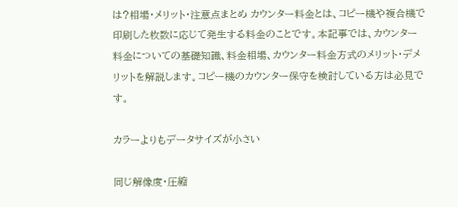は?相場・メリット・注意点まとめ カウンター料金とは、コピー機や複合機で印刷した枚数に応じて発生する料金のことです。本記事では、カウンター料金についての基礎知識、料金相場、カウンター料金方式のメリット・デメリットを解説します。コピー機のカウンター保守を検討している方は必見です。

カラーよりもデータサイズが小さい

同じ解像度・圧縮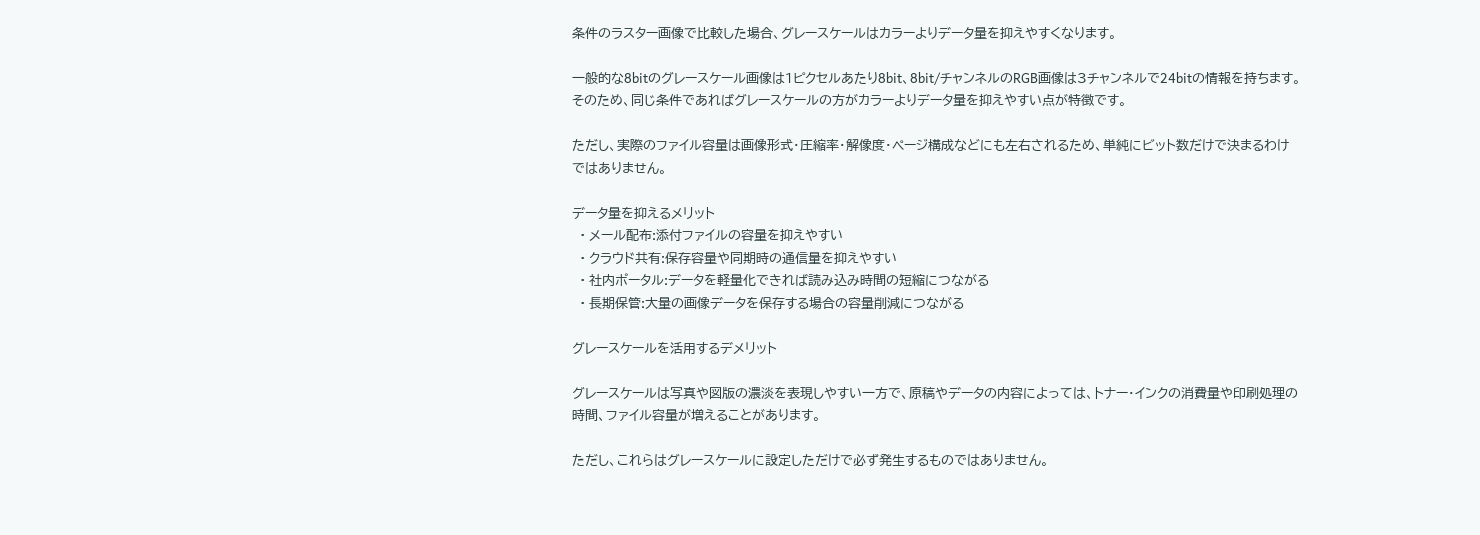条件のラスター画像で比較した場合、グレースケールはカラーよりデータ量を抑えやすくなります。

一般的な8bitのグレースケール画像は1ピクセルあたり8bit、8bit/チャンネルのRGB画像は3チャンネルで24bitの情報を持ちます。そのため、同じ条件であればグレースケールの方がカラーよりデータ量を抑えやすい点が特徴です。

ただし、実際のファイル容量は画像形式・圧縮率・解像度・ページ構成などにも左右されるため、単純にビット数だけで決まるわけではありません。

データ量を抑えるメリット
  • メール配布:添付ファイルの容量を抑えやすい
  • クラウド共有:保存容量や同期時の通信量を抑えやすい
  • 社内ポータル:データを軽量化できれば読み込み時間の短縮につながる
  • 長期保管:大量の画像データを保存する場合の容量削減につながる

グレースケールを活用するデメリット

グレースケールは写真や図版の濃淡を表現しやすい一方で、原稿やデータの内容によっては、トナー・インクの消費量や印刷処理の時間、ファイル容量が増えることがあります。

ただし、これらはグレースケールに設定しただけで必ず発生するものではありません。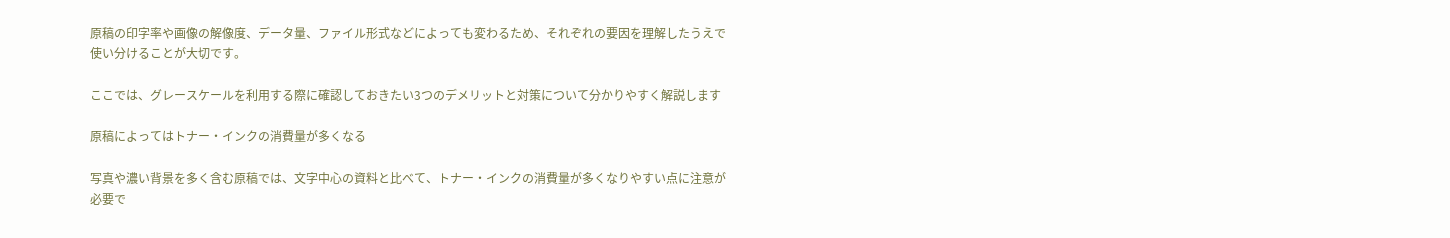原稿の印字率や画像の解像度、データ量、ファイル形式などによっても変わるため、それぞれの要因を理解したうえで使い分けることが大切です。

ここでは、グレースケールを利用する際に確認しておきたい3つのデメリットと対策について分かりやすく解説します

原稿によってはトナー・インクの消費量が多くなる

写真や濃い背景を多く含む原稿では、文字中心の資料と比べて、トナー・インクの消費量が多くなりやすい点に注意が必要で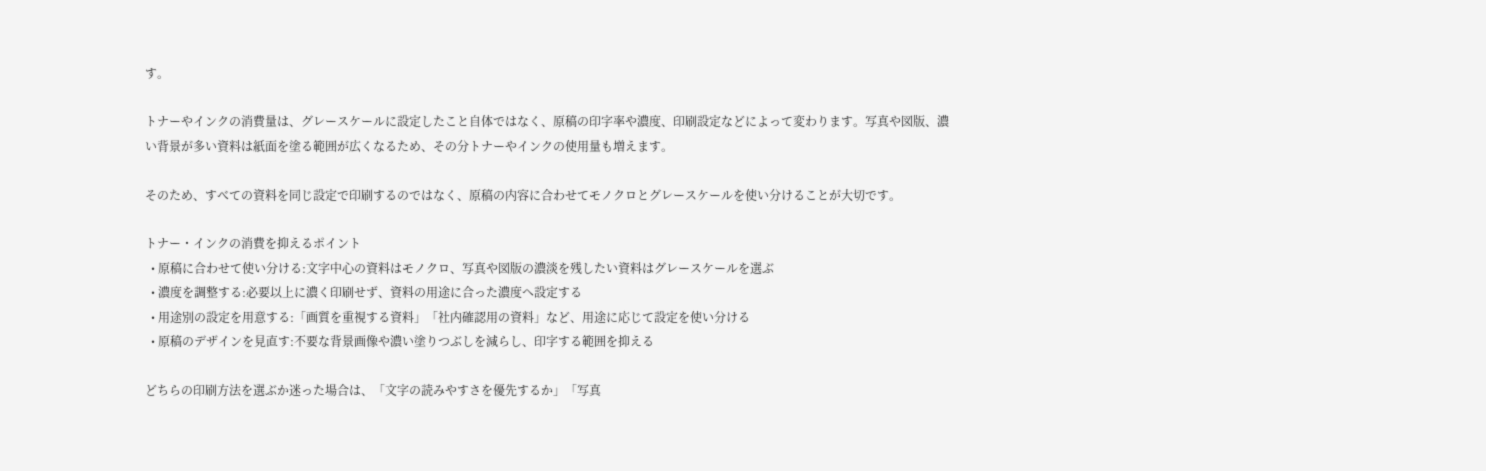す。

トナーやインクの消費量は、グレースケールに設定したこと自体ではなく、原稿の印字率や濃度、印刷設定などによって変わります。写真や図版、濃い背景が多い資料は紙面を塗る範囲が広くなるため、その分トナーやインクの使用量も増えます。

そのため、すべての資料を同じ設定で印刷するのではなく、原稿の内容に合わせてモノクロとグレースケールを使い分けることが大切です。

トナー・インクの消費を抑えるポイント
  • 原稿に合わせて使い分ける:文字中心の資料はモノクロ、写真や図版の濃淡を残したい資料はグレースケールを選ぶ
  • 濃度を調整する:必要以上に濃く印刷せず、資料の用途に合った濃度へ設定する
  • 用途別の設定を用意する:「画質を重視する資料」「社内確認用の資料」など、用途に応じて設定を使い分ける
  • 原稿のデザインを見直す:不要な背景画像や濃い塗りつぶしを減らし、印字する範囲を抑える

どちらの印刷方法を選ぶか迷った場合は、「文字の読みやすさを優先するか」「写真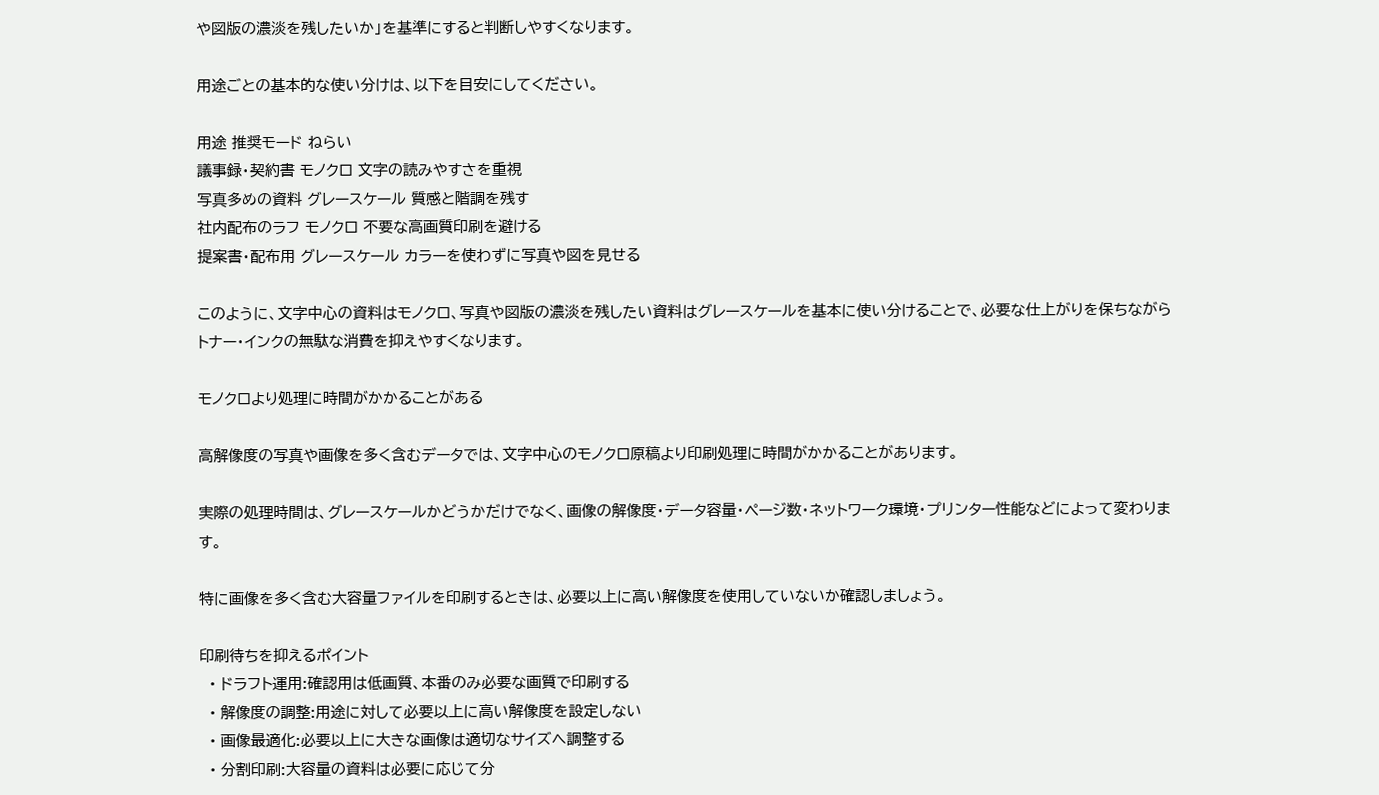や図版の濃淡を残したいか」を基準にすると判断しやすくなります。

用途ごとの基本的な使い分けは、以下を目安にしてください。

用途 推奨モード ねらい
議事録・契約書 モノクロ 文字の読みやすさを重視
写真多めの資料 グレースケール 質感と階調を残す
社内配布のラフ モノクロ 不要な高画質印刷を避ける
提案書・配布用 グレースケール カラーを使わずに写真や図を見せる

このように、文字中心の資料はモノクロ、写真や図版の濃淡を残したい資料はグレースケールを基本に使い分けることで、必要な仕上がりを保ちながらトナー・インクの無駄な消費を抑えやすくなります。

モノクロより処理に時間がかかることがある

高解像度の写真や画像を多く含むデータでは、文字中心のモノクロ原稿より印刷処理に時間がかかることがあります。

実際の処理時間は、グレースケールかどうかだけでなく、画像の解像度・データ容量・ページ数・ネットワーク環境・プリンター性能などによって変わります。

特に画像を多く含む大容量ファイルを印刷するときは、必要以上に高い解像度を使用していないか確認しましょう。

印刷待ちを抑えるポイント
  • ドラフト運用:確認用は低画質、本番のみ必要な画質で印刷する
  • 解像度の調整:用途に対して必要以上に高い解像度を設定しない
  • 画像最適化:必要以上に大きな画像は適切なサイズへ調整する
  • 分割印刷:大容量の資料は必要に応じて分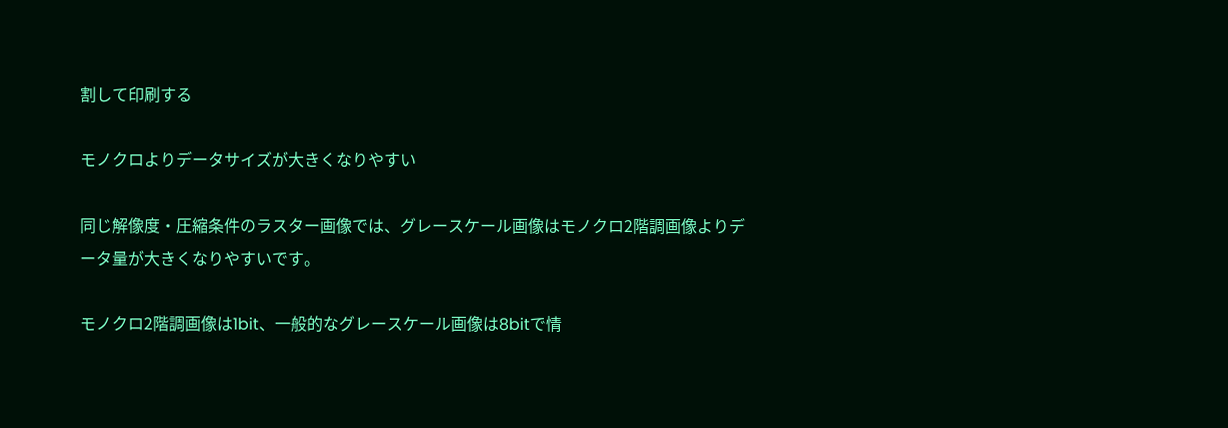割して印刷する

モノクロよりデータサイズが大きくなりやすい

同じ解像度・圧縮条件のラスター画像では、グレースケール画像はモノクロ2階調画像よりデータ量が大きくなりやすいです。

モノクロ2階調画像は1bit、一般的なグレースケール画像は8bitで情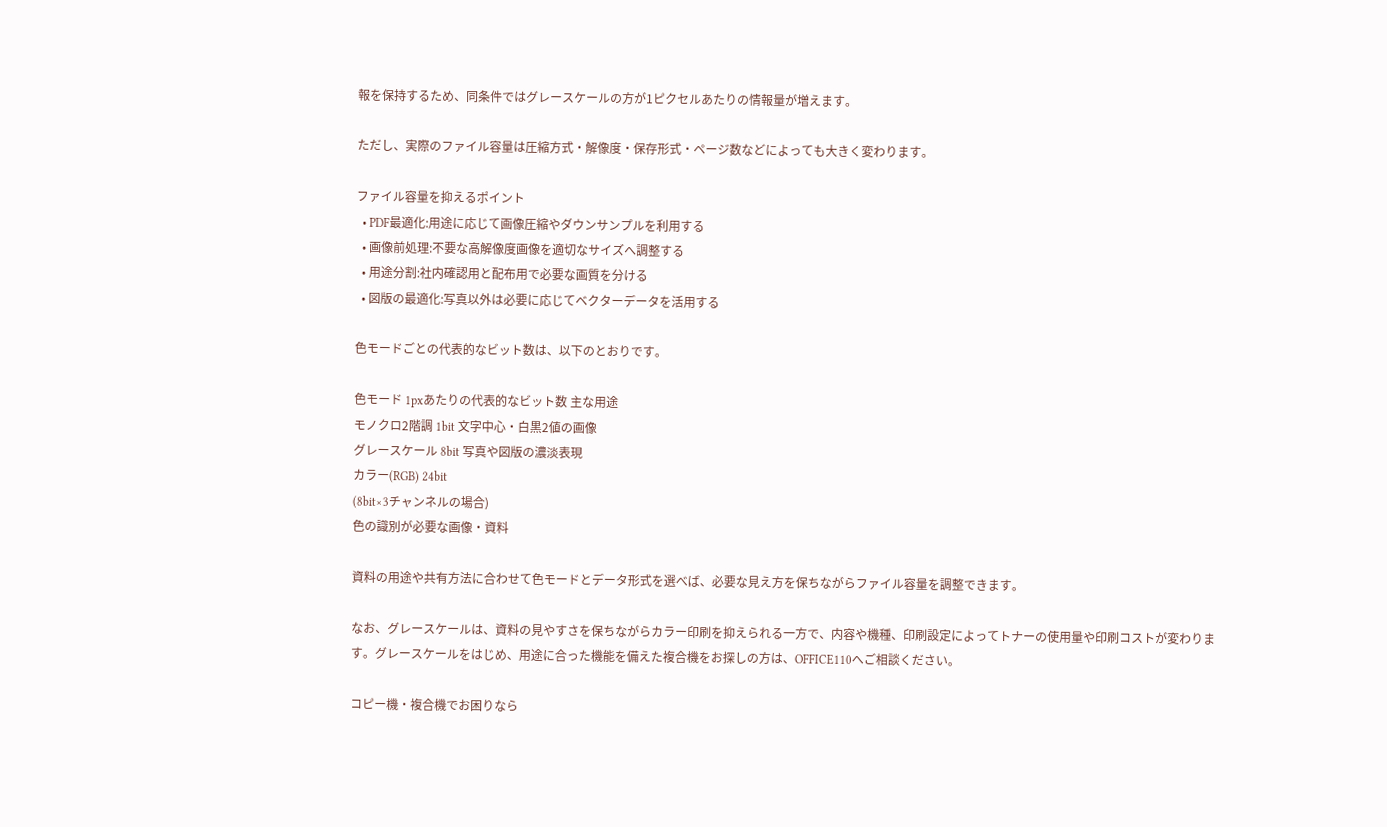報を保持するため、同条件ではグレースケールの方が1ピクセルあたりの情報量が増えます。

ただし、実際のファイル容量は圧縮方式・解像度・保存形式・ページ数などによっても大きく変わります。

ファイル容量を抑えるポイント
  • PDF最適化:用途に応じて画像圧縮やダウンサンプルを利用する
  • 画像前処理:不要な高解像度画像を適切なサイズへ調整する
  • 用途分割:社内確認用と配布用で必要な画質を分ける
  • 図版の最適化:写真以外は必要に応じてベクターデータを活用する

色モードごとの代表的なビット数は、以下のとおりです。

色モード 1pxあたりの代表的なビット数 主な用途
モノクロ2階調 1bit 文字中心・白黒2値の画像
グレースケール 8bit 写真や図版の濃淡表現
カラー(RGB) 24bit
(8bit×3チャンネルの場合)
色の識別が必要な画像・資料

資料の用途や共有方法に合わせて色モードとデータ形式を選べば、必要な見え方を保ちながらファイル容量を調整できます。

なお、グレースケールは、資料の見やすさを保ちながらカラー印刷を抑えられる一方で、内容や機種、印刷設定によってトナーの使用量や印刷コストが変わります。グレースケールをはじめ、用途に合った機能を備えた複合機をお探しの方は、OFFICE110へご相談ください。

コピー機・複合機でお困りなら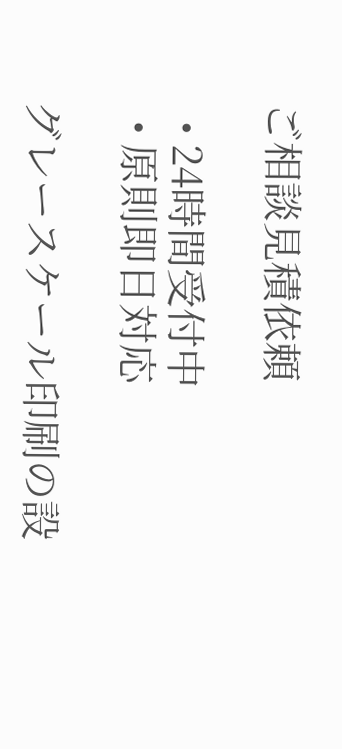ご相談見積依頼

  • 24時間受付中
  • 原則即日対応

グレースケール印刷の設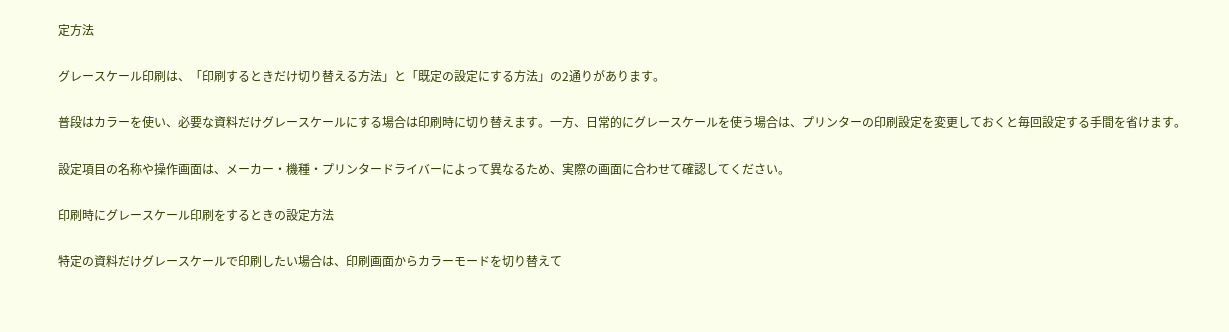定方法

グレースケール印刷は、「印刷するときだけ切り替える方法」と「既定の設定にする方法」の2通りがあります。

普段はカラーを使い、必要な資料だけグレースケールにする場合は印刷時に切り替えます。一方、日常的にグレースケールを使う場合は、プリンターの印刷設定を変更しておくと毎回設定する手間を省けます。

設定項目の名称や操作画面は、メーカー・機種・プリンタードライバーによって異なるため、実際の画面に合わせて確認してください。

印刷時にグレースケール印刷をするときの設定方法

特定の資料だけグレースケールで印刷したい場合は、印刷画面からカラーモードを切り替えて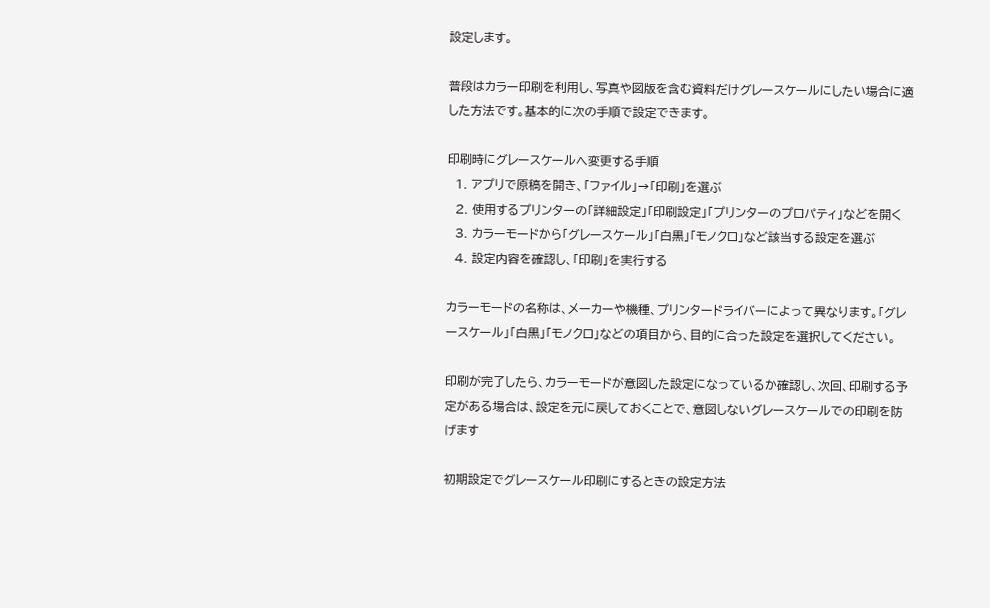設定します。

普段はカラー印刷を利用し、写真や図版を含む資料だけグレースケールにしたい場合に適した方法です。基本的に次の手順で設定できます。

印刷時にグレースケールへ変更する手順
  1. アプリで原稿を開き、「ファイル」→「印刷」を選ぶ
  2. 使用するプリンターの「詳細設定」「印刷設定」「プリンターのプロパティ」などを開く
  3. カラーモードから「グレースケール」「白黒」「モノクロ」など該当する設定を選ぶ
  4. 設定内容を確認し、「印刷」を実行する

カラーモードの名称は、メーカーや機種、プリンタードライバーによって異なります。「グレースケール」「白黒」「モノクロ」などの項目から、目的に合った設定を選択してください。

印刷が完了したら、カラーモードが意図した設定になっているか確認し、次回、印刷する予定がある場合は、設定を元に戻しておくことで、意図しないグレースケールでの印刷を防げます

初期設定でグレースケール印刷にするときの設定方法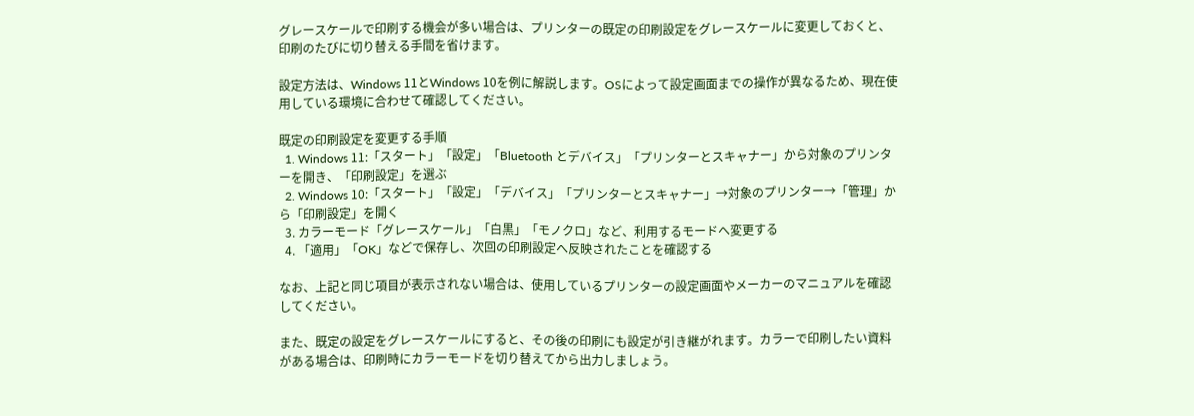グレースケールで印刷する機会が多い場合は、プリンターの既定の印刷設定をグレースケールに変更しておくと、印刷のたびに切り替える手間を省けます。

設定方法は、Windows 11とWindows 10を例に解説します。OSによって設定画面までの操作が異なるため、現在使用している環境に合わせて確認してください。

既定の印刷設定を変更する手順
  1. Windows 11:「スタート」「設定」「Bluetooth とデバイス」「プリンターとスキャナー」から対象のプリンターを開き、「印刷設定」を選ぶ
  2. Windows 10:「スタート」「設定」「デバイス」「プリンターとスキャナー」→対象のプリンター→「管理」から「印刷設定」を開く
  3. カラーモード「グレースケール」「白黒」「モノクロ」など、利用するモードへ変更する
  4. 「適用」「OK」などで保存し、次回の印刷設定へ反映されたことを確認する

なお、上記と同じ項目が表示されない場合は、使用しているプリンターの設定画面やメーカーのマニュアルを確認してください。

また、既定の設定をグレースケールにすると、その後の印刷にも設定が引き継がれます。カラーで印刷したい資料がある場合は、印刷時にカラーモードを切り替えてから出力しましょう。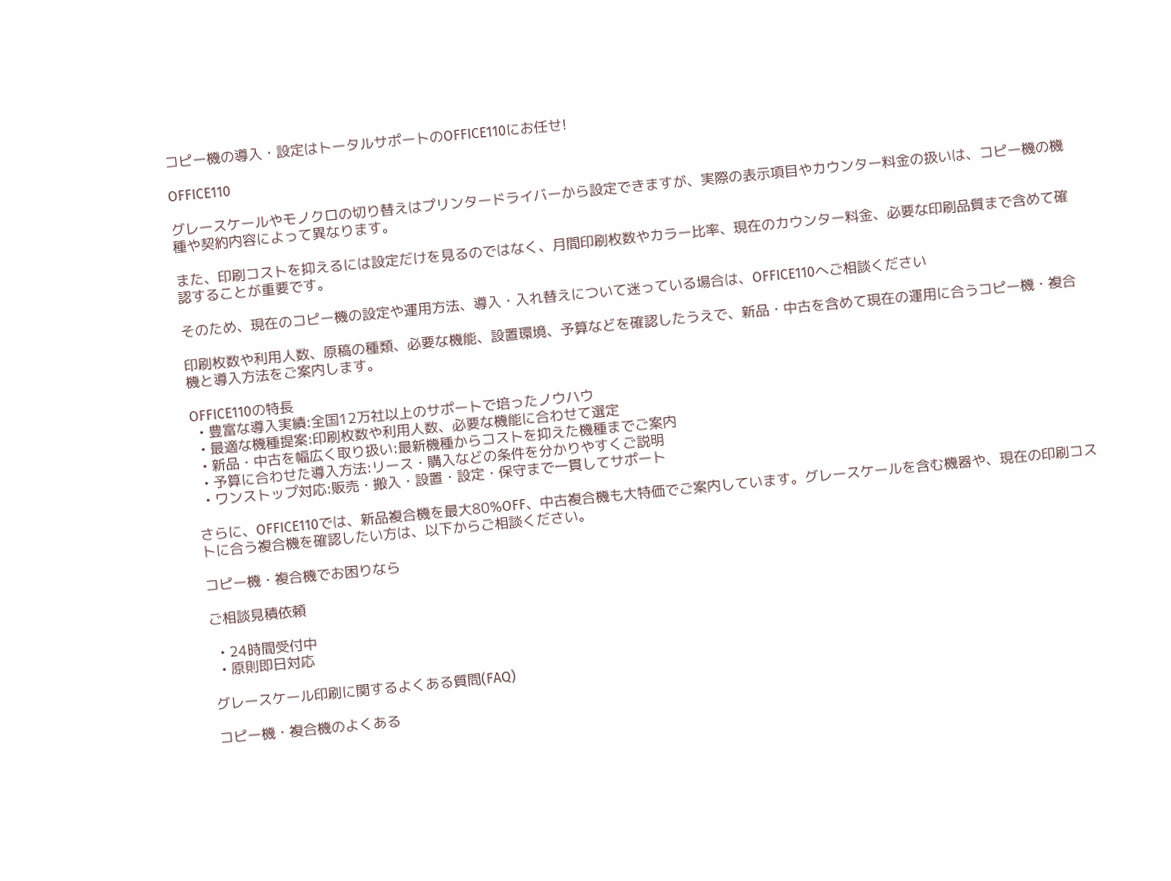コピー機の導入・設定はトータルサポートのOFFICE110にお任せ!

OFFICE110

グレースケールやモノクロの切り替えはプリンタードライバーから設定できますが、実際の表示項目やカウンター料金の扱いは、コピー機の機種や契約内容によって異なります。

また、印刷コストを抑えるには設定だけを見るのではなく、月間印刷枚数やカラー比率、現在のカウンター料金、必要な印刷品質まで含めて確認することが重要です。

そのため、現在のコピー機の設定や運用方法、導入・入れ替えについて迷っている場合は、OFFICE110へご相談ください

印刷枚数や利用人数、原稿の種類、必要な機能、設置環境、予算などを確認したうえで、新品・中古を含めて現在の運用に合うコピー機・複合機と導入方法をご案内します。

OFFICE110の特長
  • 豊富な導入実績:全国12万社以上のサポートで培ったノウハウ
  • 最適な機種提案:印刷枚数や利用人数、必要な機能に合わせて選定
  • 新品・中古を幅広く取り扱い:最新機種からコストを抑えた機種までご案内
  • 予算に合わせた導入方法:リース・購入などの条件を分かりやすくご説明
  • ワンストップ対応:販売・搬入・設置・設定・保守まで一貫してサポート

さらに、OFFICE110では、新品複合機を最大80%OFF、中古複合機も大特価でご案内しています。グレースケールを含む機器や、現在の印刷コストに合う複合機を確認したい方は、以下からご相談ください。

コピー機・複合機でお困りなら

ご相談見積依頼

  • 24時間受付中
  • 原則即日対応

グレースケール印刷に関するよくある質問(FAQ)

コピー機・複合機のよくある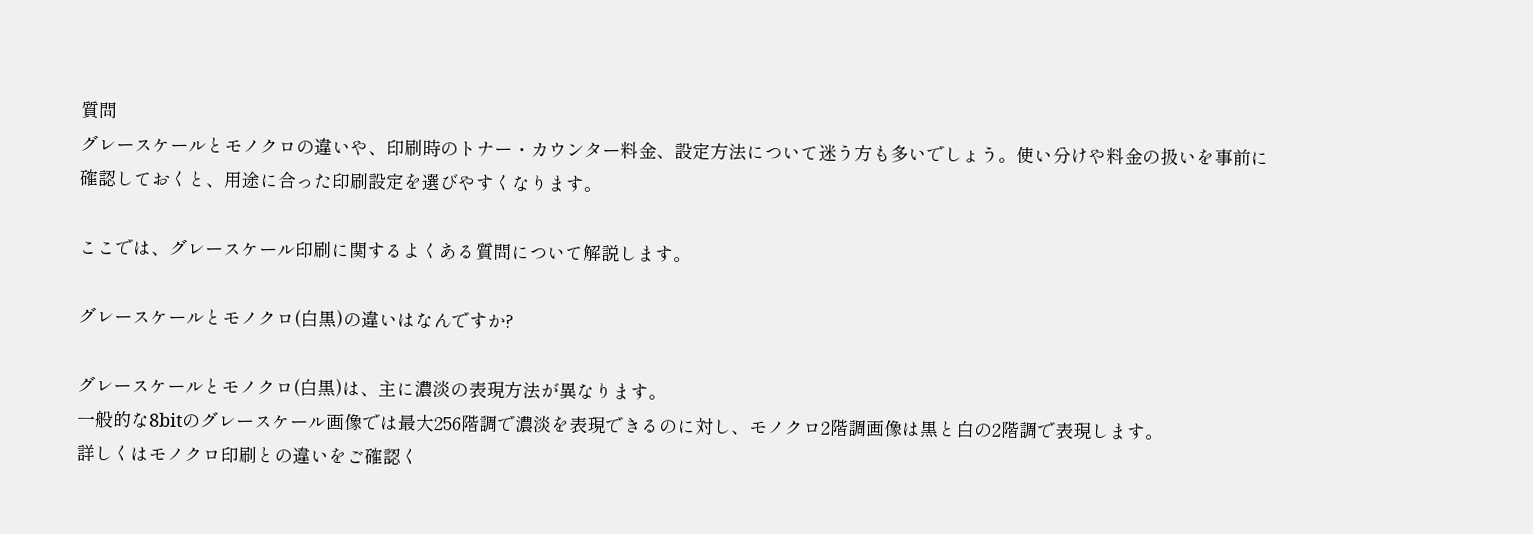質問
グレースケールとモノクロの違いや、印刷時のトナー・カウンター料金、設定方法について迷う方も多いでしょう。使い分けや料金の扱いを事前に確認しておくと、用途に合った印刷設定を選びやすくなります。

ここでは、グレースケール印刷に関するよくある質問について解説します。

グレースケールとモノクロ(白黒)の違いはなんですか?

グレースケールとモノクロ(白黒)は、主に濃淡の表現方法が異なります。
一般的な8bitのグレースケール画像では最大256階調で濃淡を表現できるのに対し、モノクロ2階調画像は黒と白の2階調で表現します。
詳しくはモノクロ印刷との違いをご確認く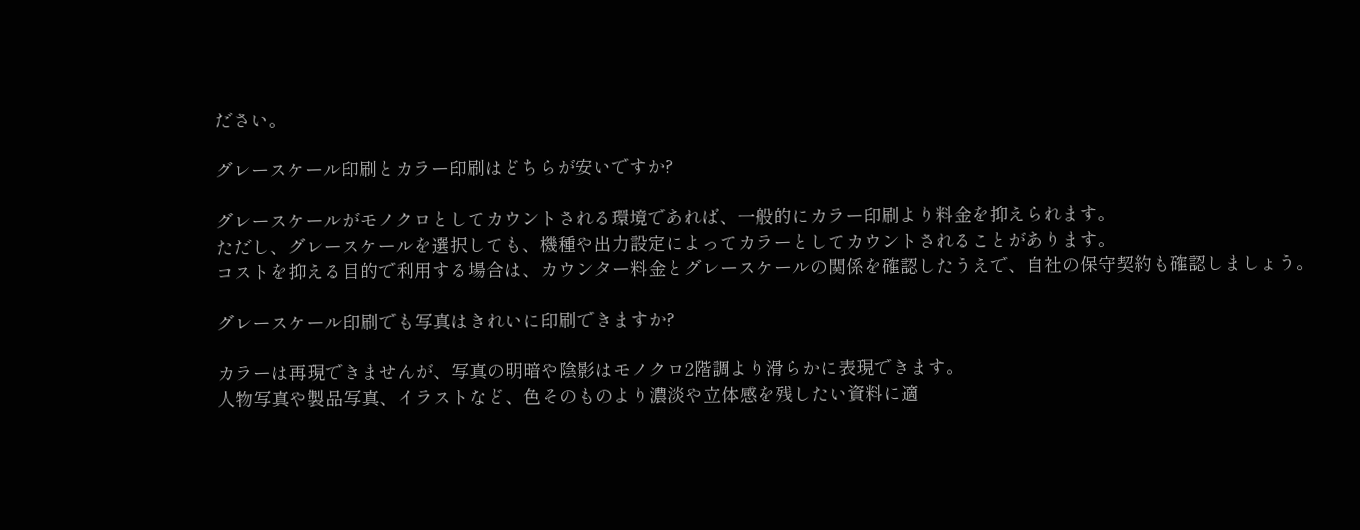ださい。

グレースケール印刷とカラー印刷はどちらが安いですか?

グレースケールがモノクロとしてカウントされる環境であれば、一般的にカラー印刷より料金を抑えられます。
ただし、グレースケールを選択しても、機種や出力設定によってカラーとしてカウントされることがあります。
コストを抑える目的で利用する場合は、カウンター料金とグレースケールの関係を確認したうえで、自社の保守契約も確認しましょう。

グレースケール印刷でも写真はきれいに印刷できますか?

カラーは再現できませんが、写真の明暗や陰影はモノクロ2階調より滑らかに表現できます。
人物写真や製品写真、イラストなど、色そのものより濃淡や立体感を残したい資料に適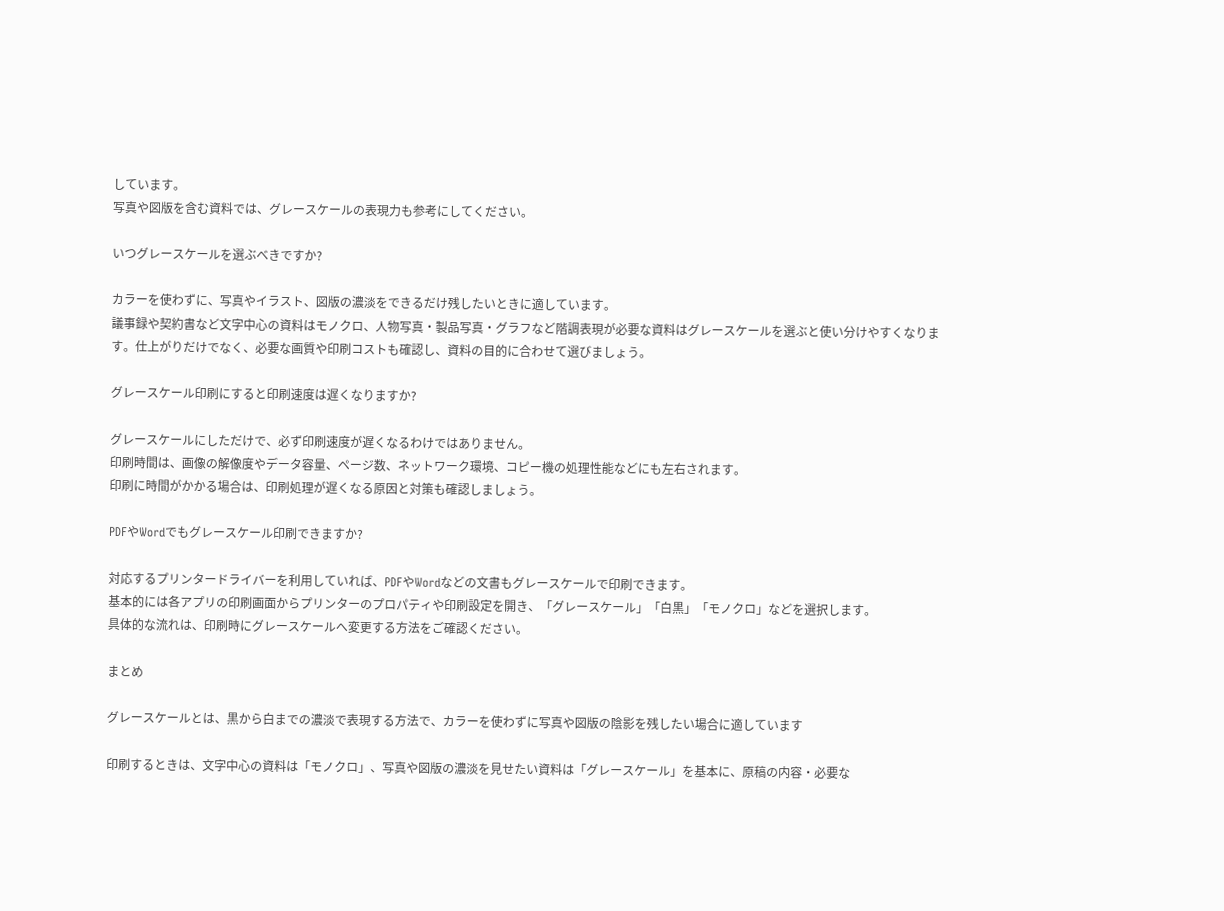しています。
写真や図版を含む資料では、グレースケールの表現力も参考にしてください。

いつグレースケールを選ぶべきですか?

カラーを使わずに、写真やイラスト、図版の濃淡をできるだけ残したいときに適しています。
議事録や契約書など文字中心の資料はモノクロ、人物写真・製品写真・グラフなど階調表現が必要な資料はグレースケールを選ぶと使い分けやすくなります。仕上がりだけでなく、必要な画質や印刷コストも確認し、資料の目的に合わせて選びましょう。

グレースケール印刷にすると印刷速度は遅くなりますか?

グレースケールにしただけで、必ず印刷速度が遅くなるわけではありません。
印刷時間は、画像の解像度やデータ容量、ページ数、ネットワーク環境、コピー機の処理性能などにも左右されます。
印刷に時間がかかる場合は、印刷処理が遅くなる原因と対策も確認しましょう。

PDFやWordでもグレースケール印刷できますか?

対応するプリンタードライバーを利用していれば、PDFやWordなどの文書もグレースケールで印刷できます。
基本的には各アプリの印刷画面からプリンターのプロパティや印刷設定を開き、「グレースケール」「白黒」「モノクロ」などを選択します。
具体的な流れは、印刷時にグレースケールへ変更する方法をご確認ください。

まとめ

グレースケールとは、黒から白までの濃淡で表現する方法で、カラーを使わずに写真や図版の陰影を残したい場合に適しています

印刷するときは、文字中心の資料は「モノクロ」、写真や図版の濃淡を見せたい資料は「グレースケール」を基本に、原稿の内容・必要な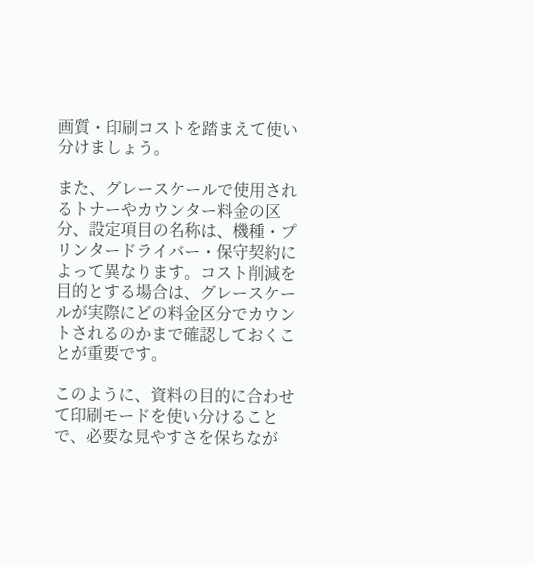画質・印刷コストを踏まえて使い分けましょう。

また、グレースケールで使用されるトナーやカウンター料金の区分、設定項目の名称は、機種・プリンタードライバー・保守契約によって異なります。コスト削減を目的とする場合は、グレースケールが実際にどの料金区分でカウントされるのかまで確認しておくことが重要です。

このように、資料の目的に合わせて印刷モードを使い分けることで、必要な見やすさを保ちなが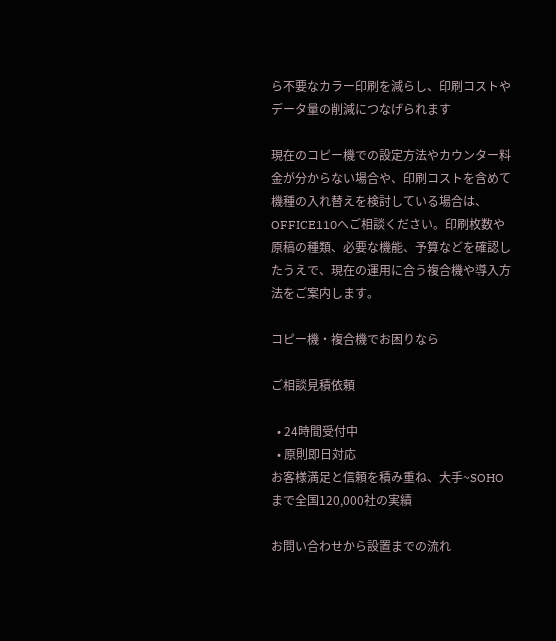ら不要なカラー印刷を減らし、印刷コストやデータ量の削減につなげられます

現在のコピー機での設定方法やカウンター料金が分からない場合や、印刷コストを含めて機種の入れ替えを検討している場合は、OFFICE110へご相談ください。印刷枚数や原稿の種類、必要な機能、予算などを確認したうえで、現在の運用に合う複合機や導入方法をご案内します。

コピー機・複合機でお困りなら

ご相談見積依頼

  • 24時間受付中
  • 原則即日対応
お客様満足と信頼を積み重ね、大手~SOHOまで全国120,000社の実績

お問い合わせから設置までの流れ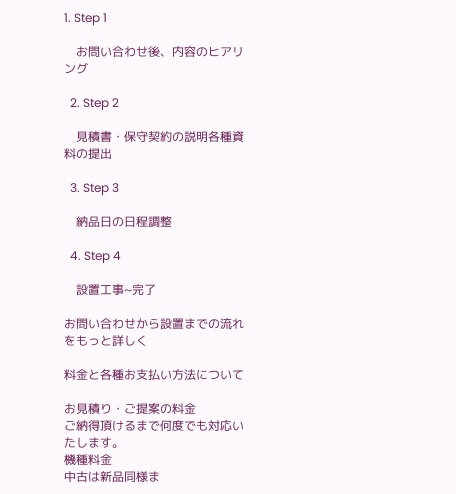1. Step 1

    お問い合わせ後、内容のヒアリング

  2. Step 2

    見積書・保守契約の説明各種資料の提出

  3. Step 3

    納品日の日程調整

  4. Step 4

    設置工事~完了

お問い合わせから設置までの流れをもっと詳しく

料金と各種お支払い方法について

お見積り・ご提案の料金
ご納得頂けるまで何度でも対応いたします。
機種料金
中古は新品同様ま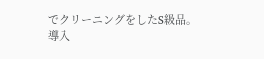でクリーニングをしたS級品。
導入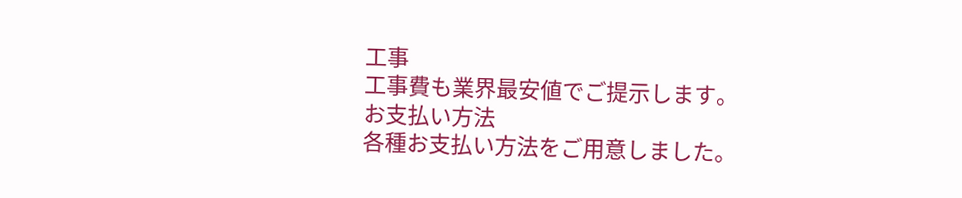工事
工事費も業界最安値でご提示します。
お支払い方法
各種お支払い方法をご用意しました。